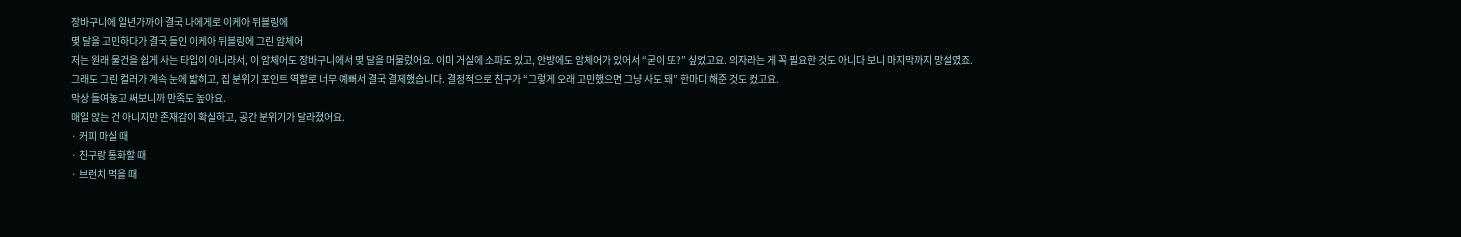장바구니에 일년가까이 결국 나에게로 이케아 뒤블링에
몇 달을 고민하다가 결국 들인 이케아 뒤블링에 그린 암체어
저는 원래 물건을 쉽게 사는 타입이 아니라서, 이 암체어도 장바구니에서 몇 달을 머물렀어요. 이미 거실에 소파도 있고, 안방에도 암체어가 있어서 “굳이 또?” 싶었고요. 의자라는 게 꼭 필요한 것도 아니다 보니 마지막까지 망설였죠.
그래도 그린 컬러가 계속 눈에 밟히고, 집 분위기 포인트 역할로 너무 예뻐서 결국 결제했습니다. 결정적으로 친구가 “그렇게 오래 고민했으면 그냥 사도 돼” 한마디 해준 것도 컸고요.
막상 들여놓고 써보니까 만족도 높아요.
매일 앉는 건 아니지만 존재감이 확실하고, 공간 분위기가 달라졌어요.
· 커피 마실 때
· 친구랑 통화할 때
· 브런치 먹을 때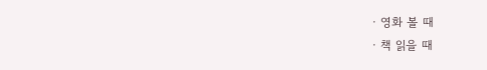· 영화 볼 때
· 책 읽을 때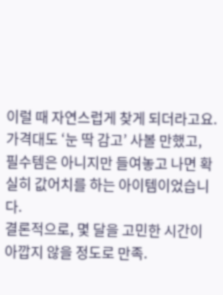이럴 때 자연스럽게 찾게 되더라고요.
가격대도 ‘눈 딱 감고’ 사볼 만했고, 필수템은 아니지만 들여놓고 나면 확실히 값어치를 하는 아이템이었습니다.
결론적으로, 몇 달을 고민한 시간이 아깝지 않을 정도로 만족.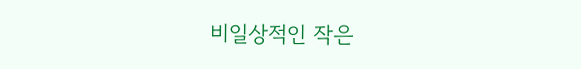비일상적인 작은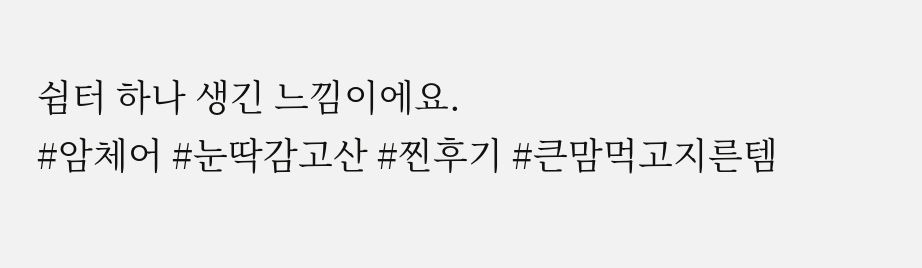쉼터 하나 생긴 느낌이에요.
#암체어 #눈딱감고산 #찐후기 #큰맘먹고지른템